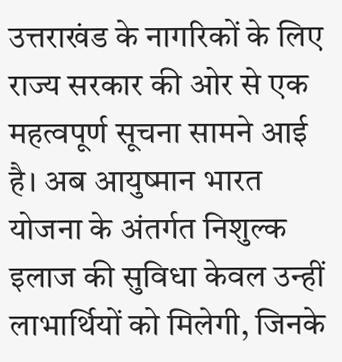उत्तराखंड के नागरिकों के लिए राज्य सरकार की ओर से एक महत्वपूर्ण सूचना सामने आई है। अब आयुष्मान भारत योजना के अंतर्गत निशुल्क इलाज की सुविधा केवल उन्हीं लाभार्थियों को मिलेगी, जिनके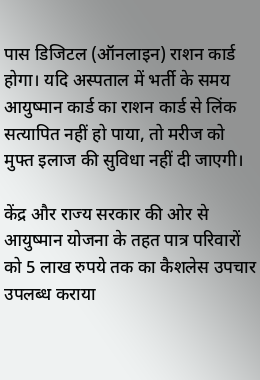पास डिजिटल (ऑनलाइन) राशन कार्ड होगा। यदि अस्पताल में भर्ती के समय आयुष्मान कार्ड का राशन कार्ड से लिंक सत्यापित नहीं हो पाया, तो मरीज को मुफ्त इलाज की सुविधा नहीं दी जाएगी।

केंद्र और राज्य सरकार की ओर से आयुष्मान योजना के तहत पात्र परिवारों को 5 लाख रुपये तक का कैशलेस उपचार उपलब्ध कराया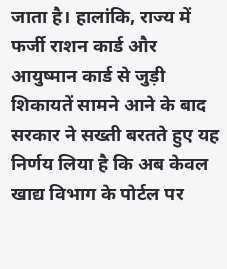जाता है। हालांकि, राज्य में फर्जी राशन कार्ड और आयुष्मान कार्ड से जुड़ी शिकायतें सामने आने के बाद सरकार ने सख्ती बरतते हुए यह निर्णय लिया है कि अब केवल खाद्य विभाग के पोर्टल पर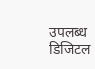उपलब्ध डिजिटल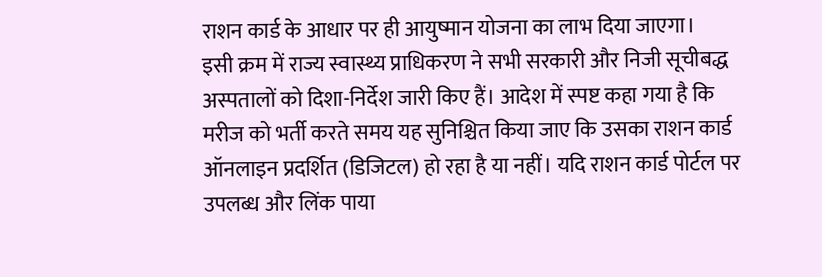राशन कार्ड के आधार पर ही आयुष्मान योजना का लाभ दिया जाएगा।
इसी क्रम में राज्य स्वास्थ्य प्राधिकरण ने सभी सरकारी और निजी सूचीबद्ध अस्पतालों को दिशा-निर्देश जारी किए हैं। आदेश में स्पष्ट कहा गया है कि मरीज को भर्ती करते समय यह सुनिश्चित किया जाए कि उसका राशन कार्ड ऑनलाइन प्रदर्शित (डिजिटल) हो रहा है या नहीं। यदि राशन कार्ड पोर्टल पर उपलब्ध और लिंक पाया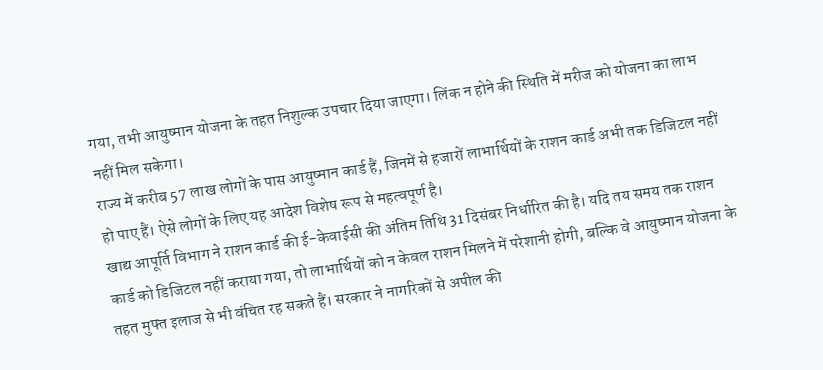गया, तभी आयुष्मान योजना के तहत निशुल्क उपचार दिया जाएगा। लिंक न होने की स्थिति में मरीज को योजना का लाभ नहीं मिल सकेगा।
राज्य में करीब 57 लाख लोगों के पास आयुष्मान कार्ड हैं, जिनमें से हजारों लाभार्थियों के राशन कार्ड अभी तक डिजिटल नहीं हो पाए हैं। ऐसे लोगों के लिए यह आदेश विशेष रूप से महत्वपूर्ण है।
खाद्य आपूर्ति विभाग ने राशन कार्ड की ई-केवाईसी की अंतिम तिथि 31 दिसंबर निर्धारित की है। यदि तय समय तक राशन कार्ड को डिजिटल नहीं कराया गया, तो लाभार्थियों को न केवल राशन मिलने में परेशानी होगी, बल्कि वे आयुष्मान योजना के तहत मुफ्त इलाज से भी वंचित रह सकते हैं। सरकार ने नागरिकों से अपील की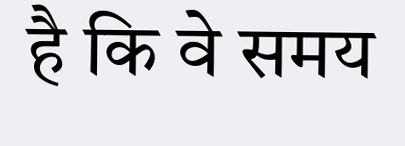है कि वे समय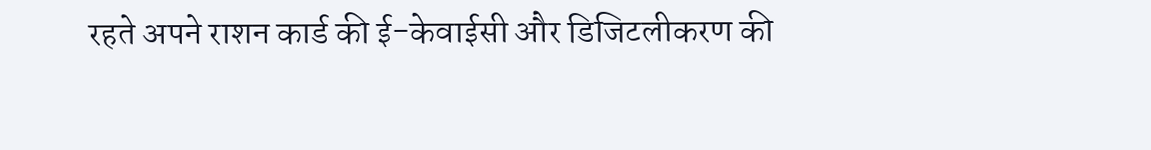रहते अपने राशन कार्ड की ई-केवाईसी और डिजिटलीकरण की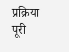प्रक्रिया पूरी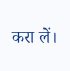करा लें।